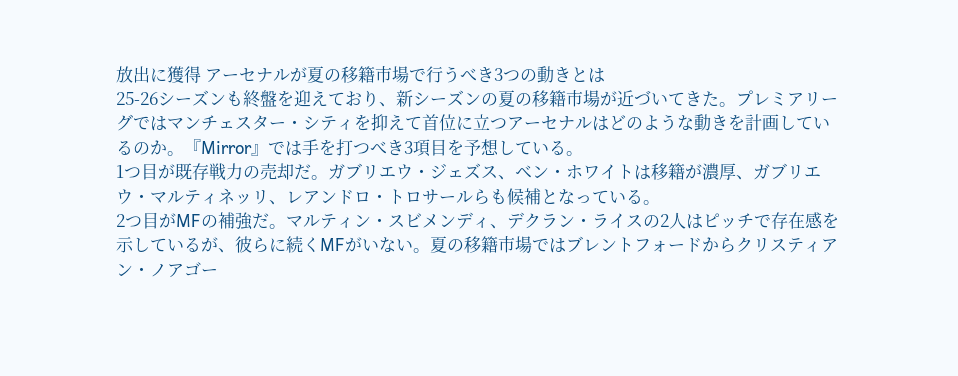放出に獲得 アーセナルが夏の移籍市場で行うべき3つの動きとは
25-26シーズンも終盤を迎えており、新シーズンの夏の移籍市場が近づいてきた。プレミアリーグではマンチェスター・シティを抑えて首位に立つアーセナルはどのような動きを計画しているのか。『Mirror』では手を打つべき3項目を予想している。
1つ目が既存戦力の売却だ。ガブリエウ・ジェズス、ベン・ホワイトは移籍が濃厚、ガブリエウ・マルティネッリ、レアンドロ・トロサールらも候補となっている。
2つ目がMFの補強だ。マルティン・スビメンディ、デクラン・ライスの2人はピッチで存在感を示しているが、彼らに続くMFがいない。夏の移籍市場ではブレントフォードからクリスティアン・ノアゴー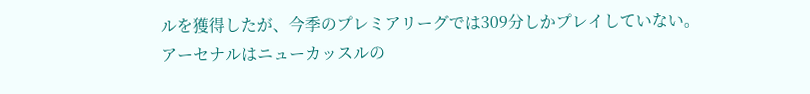ルを獲得したが、今季のプレミアリーグでは309分しかプレイしていない。
アーセナルはニューカッスルの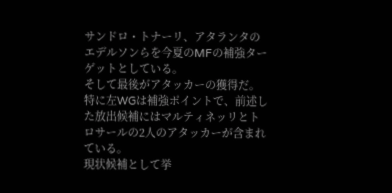サンドロ・トナーリ、アタランタのエデルソンらを今夏のMFの補強ターゲットとしている。
そして最後がアタッカーの獲得だ。特に左WGは補強ポイントで、前述した放出候補にはマルティネッリとトロサールの2人のアタッカーが含まれている。
現状候補として挙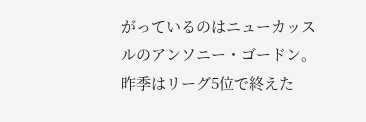がっているのはニューカッスルのアンソニー・ゴードン。昨季はリーグ5位で終えた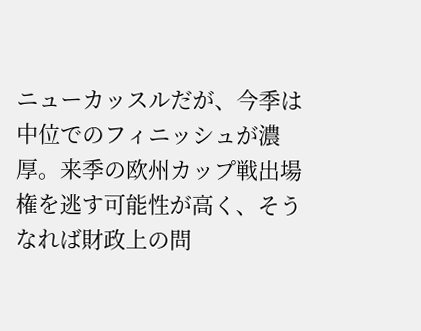ニューカッスルだが、今季は中位でのフィニッシュが濃厚。来季の欧州カップ戦出場権を逃す可能性が高く、そうなれば財政上の問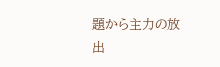題から主力の放出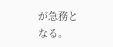が急務となる。